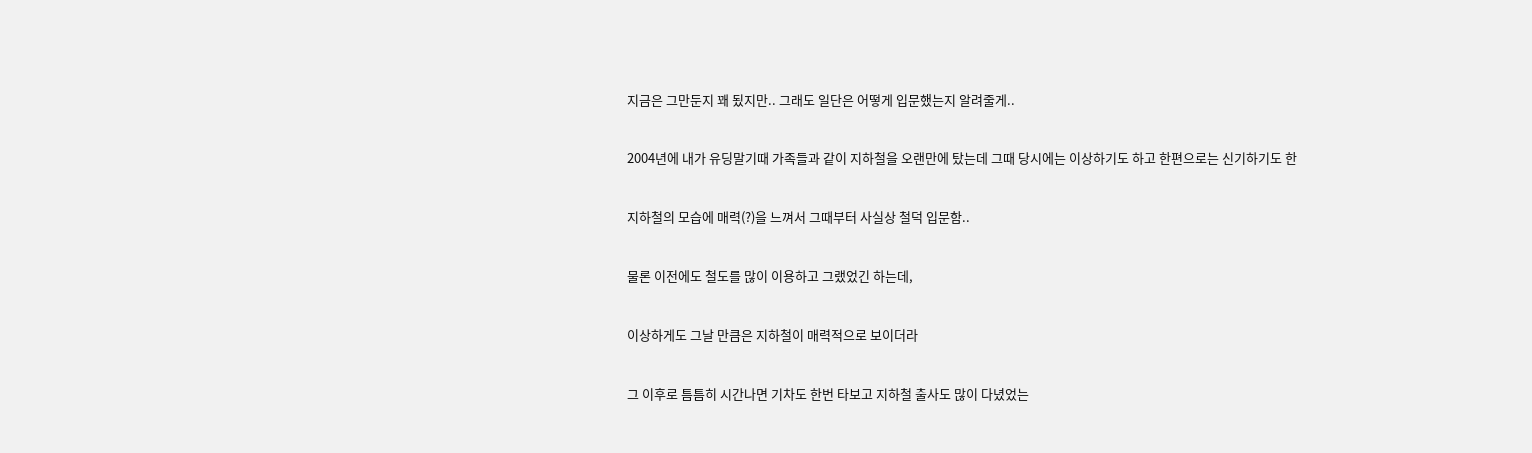지금은 그만둔지 꽤 됬지만.. 그래도 일단은 어떻게 입문했는지 알려줄게..


2004년에 내가 유딩말기때 가족들과 같이 지하철을 오랜만에 탔는데 그때 당시에는 이상하기도 하고 한편으로는 신기하기도 한


지하철의 모습에 매력(?)을 느껴서 그때부터 사실상 철덕 입문함..


물론 이전에도 철도를 많이 이용하고 그랬었긴 하는데,


이상하게도 그날 만큼은 지하철이 매력적으로 보이더라


그 이후로 틈틈히 시간나면 기차도 한번 타보고 지하철 출사도 많이 다녔었는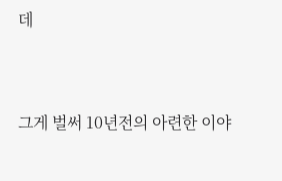데


그게 벌써 10년전의 아련한 이야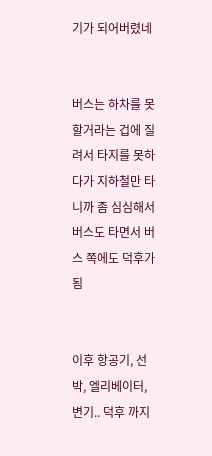기가 되어버렸네


버스는 하차를 못할거라는 겁에 질려서 타지를 못하다가 지하철만 타니까 좀 심심해서 버스도 타면서 버스 쪽에도 덕후가 됨


이후 항공기, 선박, 엘리베이터, 변기.. 덕후 까지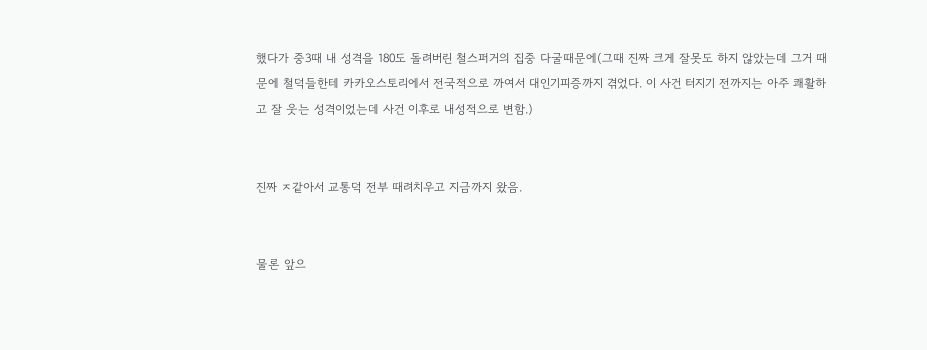했다가 중3때 내 성격을 180도 돌려버린 철스퍼거의 집중 다굴때문에(그때 진짜 크게 잘못도 하지 않았는데 그거 때문에 철덕들한테 카카오스토리에서 전국적으로 까여서 대인기피증까지 겪었다. 이 사건 터지기 전까지는 아주 쾌활하고 잘 웃는 성격이었는데 사건 이후로 내성적으로 변함.)


진짜 ㅈ같아서 교통덕 전부 때려치우고 지금까지 왔음.


물론 앞으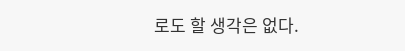로도 할 생각은 없다.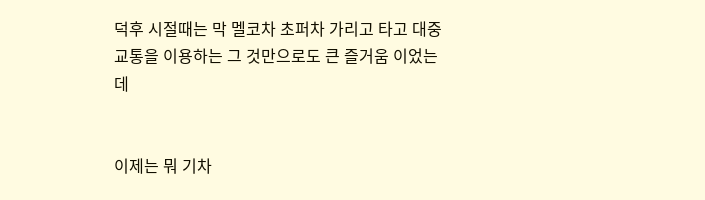덕후 시절때는 막 멜코차 초퍼차 가리고 타고 대중교통을 이용하는 그 것만으로도 큰 즐거움 이었는데


이제는 뭐 기차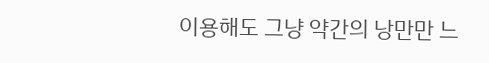이용해도 그냥 약간의 낭만만 느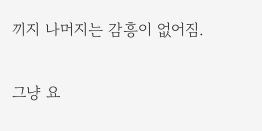끼지 나머지는 감흥이 없어짐.


그냥 요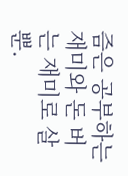즘은 공부하는 재미와 돈 버는 재미로 살뿐.